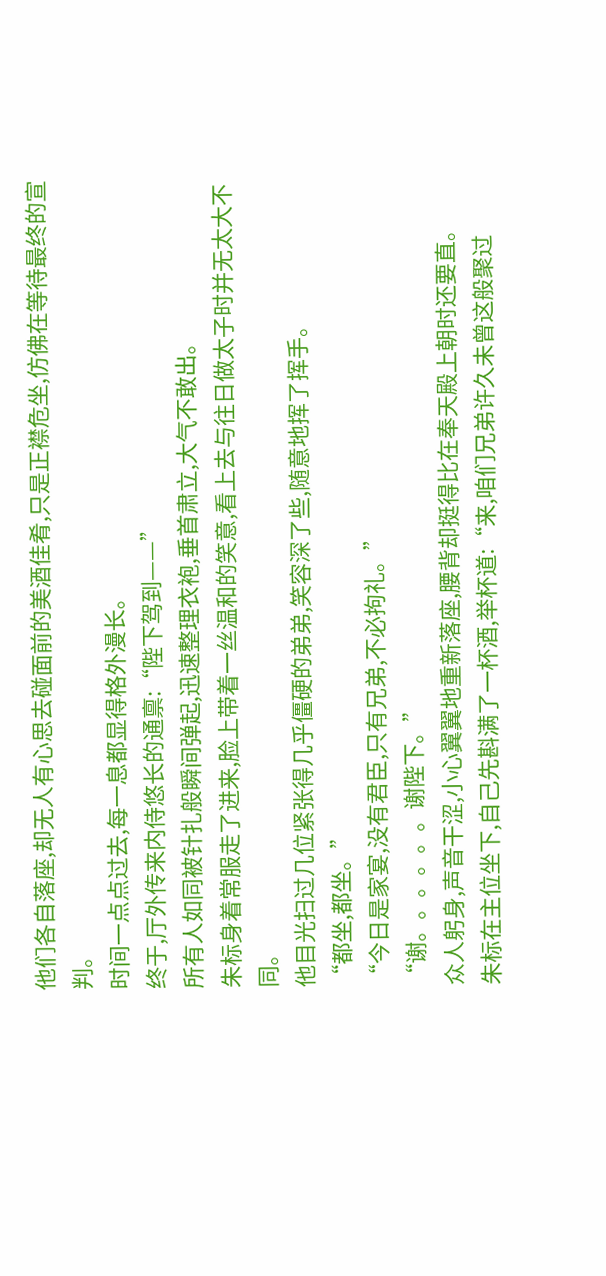他们各自落座,却无人有心思去碰面前的美酒佳肴,只是正襟危坐,仿佛在等待最终的宣判。
时间一点点过去,每一息都显得格外漫长。
终于,厅外传来内侍悠长的通禀:“陛下驾到——”
所有人如同被针扎般瞬间弹起,迅速整理衣袍,垂首肃立,大气不敢出。
朱标身着常服走了进来,脸上带着一丝温和的笑意,看上去与往日做太子时并无太大不同。
他目光扫过几位紧张得几乎僵硬的弟弟,笑容深了些,随意地挥了挥手。
“都坐,都坐。”
“今日是家宴,没有君臣,只有兄弟,不必拘礼。”
“谢。。。。。。谢陛下。”
众人躬身,声音干涩,小心翼翼地重新落座,腰背却挺得比在奉天殿上朝时还要直。
朱标在主位坐下,自己先斟满了一杯酒,举杯道:“来,咱们兄弟许久未曾这般聚过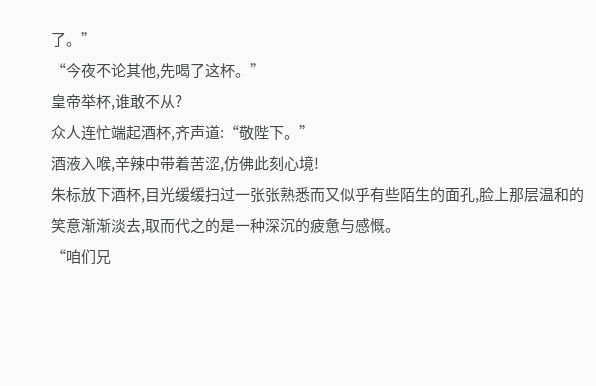了。”
“今夜不论其他,先喝了这杯。”
皇帝举杯,谁敢不从?
众人连忙端起酒杯,齐声道:“敬陛下。”
酒液入喉,辛辣中带着苦涩,仿佛此刻心境!
朱标放下酒杯,目光缓缓扫过一张张熟悉而又似乎有些陌生的面孔,脸上那层温和的笑意渐渐淡去,取而代之的是一种深沉的疲惫与感慨。
“咱们兄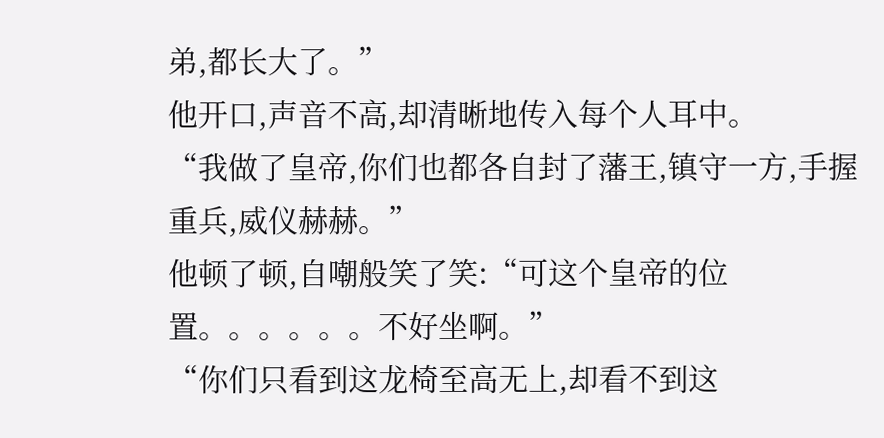弟,都长大了。”
他开口,声音不高,却清晰地传入每个人耳中。
“我做了皇帝,你们也都各自封了藩王,镇守一方,手握重兵,威仪赫赫。”
他顿了顿,自嘲般笑了笑:“可这个皇帝的位置。。。。。。不好坐啊。”
“你们只看到这龙椅至高无上,却看不到这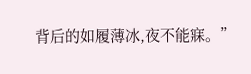背后的如履薄冰,夜不能寐。”